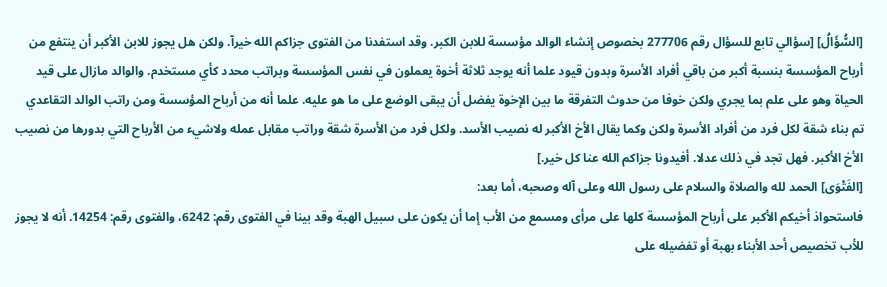[السُّؤَالُ] [سؤالي تابع للسؤال رقم 277706 بخصوص إنشاء الوالد مؤسسة للابن الكبر. وقد استفدنا من الفتوى جزاكم الله خيرآ. ولكن هل يجوز للابن الأكبر أن ينتفع من أرباح المؤسسة بنسبة أكبر من باقي أفراد الأسرة وبدون قيود علما أنه يوجد ثلاثة أخوة يعملون في نفس المؤسسة وبراتب محدد كأي مستخدم. والوالد مازال على قيد الحياة وهو على علم بما يجري ولكن خوفا من حدوث التفرقة ما بين الإخوة يفضل أن يبقى الوضع على ما هو عليه. علما أنه من أرباح المؤسسة ومن راتب الوالد التقاعدي تم بناء شقة لكل فرد من أفراد الأسرة ولكن وكما يقال الأخ الأكبر له نصيب الأسد. ولكل فرد من الأسرة شقة وراتب مقابل عمله ولاشيء من الأرباح التي بدورها من نصيب الأخ الأكبر. فهل تجد في ذلك عدلا. أفيدونا جزاكم الله عنا كل خير.]
[الفَتْوَى] الحمد لله والصلاة والسلام على رسول الله وعلى آله وصحبه، أما بعد:
فاستحواذ أخيكم الأكبر على أرباح المؤسسة كلها على مرأى ومسمع من الأب إما أن يكون على سبيل الهبة وقد بينا في الفتوى رقم: 6242، والفتوى رقم: 14254. أنه لا يجوز للأب تخصيص أحد الأبناء بهبة أو تفضيله على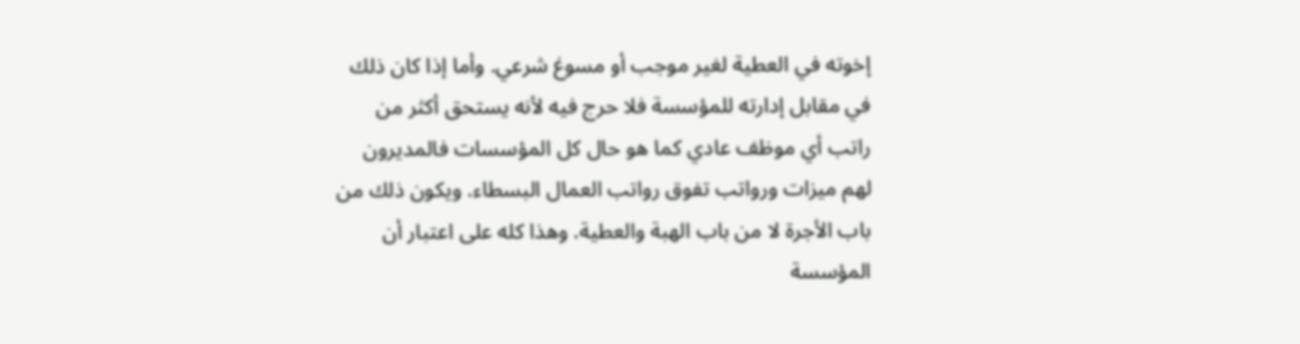إخوته في العطية لغير موجب أو مسوغ شرعي. وأما إذا كان ذلك في مقابل إدارته للمؤسسة فلا حرج فيه لأنه يستحق أكثر من راتب أي موظف عادي كما هو حال كل المؤسسات فالمديرون لهم ميزات ورواتب تفوق رواتب العمال البسطاء. ويكون ذلك من باب الأجرة لا من باب الهبة والعطية. وهذا كله على اعتبار أن المؤسسة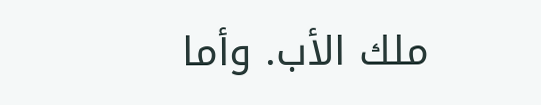ملك الأب. وأما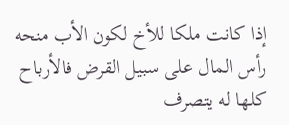إذا كانت ملكا للأخ لكون الأب منحه رأس المال على سبيل القرض فالأرباح كلها له يتصرف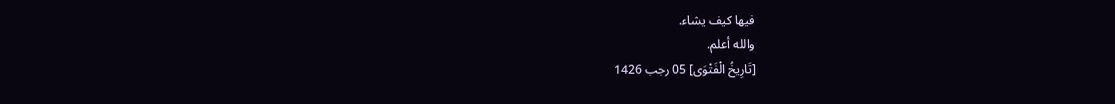فيها كيف يشاء.
والله أعلم.
[تَارِيخُ الْفَتْوَى] 05 رجب 1426